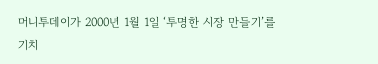머니투데이가 2000년 1월 1일 ‘투명한 시장 만들기’를 기치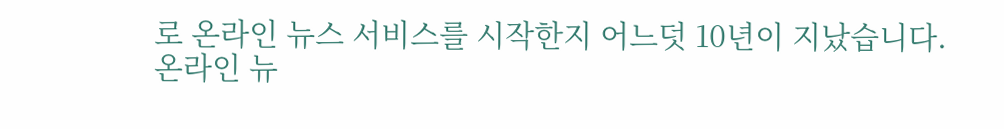로 온라인 뉴스 서비스를 시작한지 어느덧 10년이 지났습니다.
온라인 뉴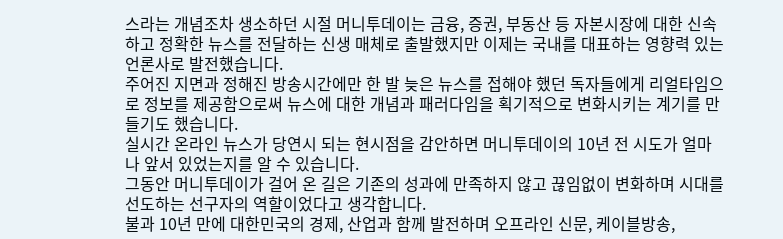스라는 개념조차 생소하던 시절 머니투데이는 금융, 증권, 부동산 등 자본시장에 대한 신속하고 정확한 뉴스를 전달하는 신생 매체로 출발했지만 이제는 국내를 대표하는 영향력 있는 언론사로 발전했습니다.
주어진 지면과 정해진 방송시간에만 한 발 늦은 뉴스를 접해야 했던 독자들에게 리얼타임으로 정보를 제공함으로써 뉴스에 대한 개념과 패러다임을 획기적으로 변화시키는 계기를 만들기도 했습니다.
실시간 온라인 뉴스가 당연시 되는 현시점을 감안하면 머니투데이의 10년 전 시도가 얼마나 앞서 있었는지를 알 수 있습니다.
그동안 머니투데이가 걸어 온 길은 기존의 성과에 만족하지 않고 끊임없이 변화하며 시대를 선도하는 선구자의 역할이었다고 생각합니다.
불과 10년 만에 대한민국의 경제, 산업과 함께 발전하며 오프라인 신문, 케이블방송,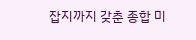잡지까지 갖춘 종합 미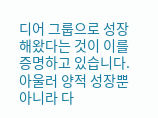디어 그룹으로 성장해왔다는 것이 이를 증명하고 있습니다.
아울러 양적 성장뿐 아니라 다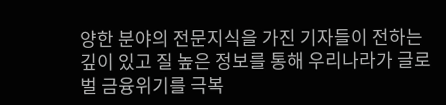양한 분야의 전문지식을 가진 기자들이 전하는 깊이 있고 질 높은 정보를 통해 우리나라가 글로벌 금융위기를 극복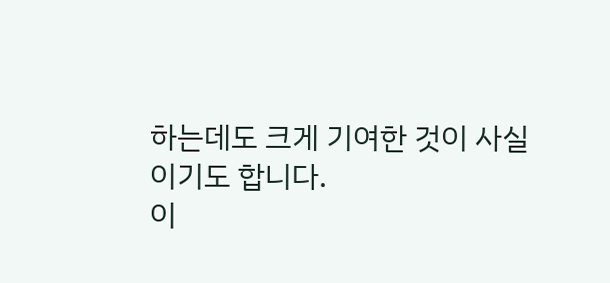하는데도 크게 기여한 것이 사실이기도 합니다.
이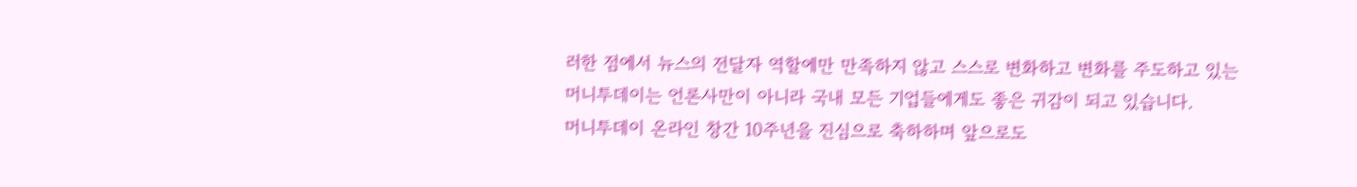러한 점에서 뉴스의 전달자 역할에만 만족하지 않고 스스로 변화하고 변화를 주도하고 있는 머니투데이는 언론사만이 아니라 국내 모든 기업들에게도 좋은 귀감이 되고 있습니다.
머니투데이 온라인 창간 10주년을 진심으로 축하하며 앞으로도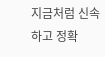지금처럼 신속하고 정확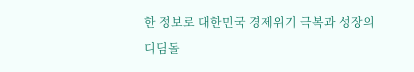한 정보로 대한민국 경제위기 극복과 성장의 디딤돌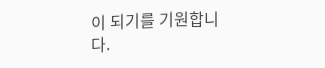이 되기를 기원합니다.